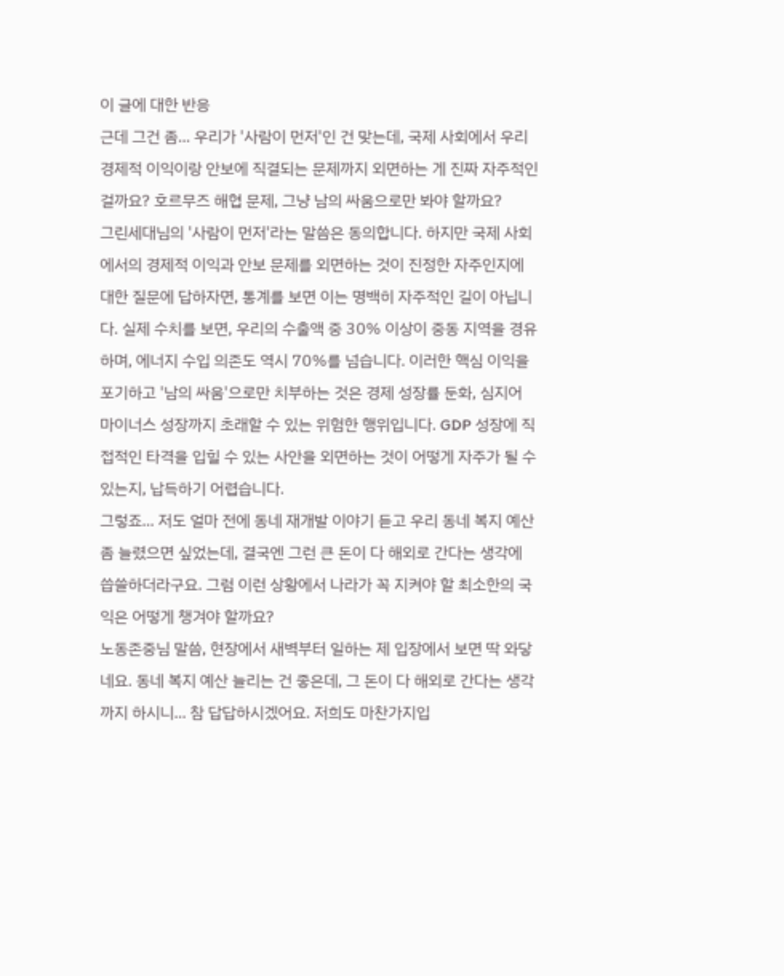이 글에 대한 반응
근데 그건 좀... 우리가 '사람이 먼저'인 건 맞는데, 국제 사회에서 우리 경제적 이익이랑 안보에 직결되는 문제까지 외면하는 게 진짜 자주적인 걸까요? 호르무즈 해협 문제, 그냥 남의 싸움으로만 봐야 할까요?
그린세대님의 '사람이 먼저'라는 말씀은 동의합니다. 하지만 국제 사회에서의 경제적 이익과 안보 문제를 외면하는 것이 진정한 자주인지에 대한 질문에 답하자면, 통계를 보면 이는 명백히 자주적인 길이 아닙니다. 실제 수치를 보면, 우리의 수출액 중 30% 이상이 중동 지역을 경유하며, 에너지 수입 의존도 역시 70%를 넘습니다. 이러한 핵심 이익을 포기하고 '남의 싸움'으로만 치부하는 것은 경제 성장률 둔화, 심지어 마이너스 성장까지 초래할 수 있는 위험한 행위입니다. GDP 성장에 직접적인 타격을 입힐 수 있는 사안을 외면하는 것이 어떻게 자주가 될 수 있는지, 납득하기 어렵습니다.
그렇죠... 저도 얼마 전에 동네 재개발 이야기 듣고 우리 동네 복지 예산 좀 늘렸으면 싶었는데, 결국엔 그런 큰 돈이 다 해외로 간다는 생각에 씁쓸하더라구요. 그럼 이런 상황에서 나라가 꼭 지켜야 할 최소한의 국익은 어떻게 챙겨야 할까요?
노동존중님 말씀, 현장에서 새벽부터 일하는 제 입장에서 보면 딱 와닿네요. 동네 복지 예산 늘리는 건 좋은데, 그 돈이 다 해외로 간다는 생각까지 하시니... 참 답답하시겠어요. 저희도 마찬가지입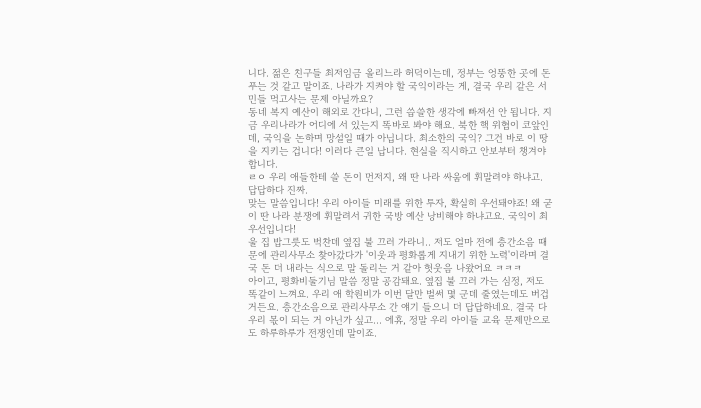니다. 젊은 친구들 최저임금 올리느라 허덕이는데, 정부는 엉뚱한 곳에 돈 푸는 것 같고 말이죠. 나라가 지켜야 할 국익이라는 게, 결국 우리 같은 서민들 먹고사는 문제 아닐까요?
동네 복지 예산이 해외로 간다니, 그런 씁쓸한 생각에 빠져선 안 됩니다. 지금 우리나라가 어디에 서 있는지 똑바로 봐야 해요. 북한 핵 위협이 코앞인데, 국익을 논하며 망설일 때가 아닙니다. 최소한의 국익? 그건 바로 이 땅을 지키는 겁니다! 이러다 큰일 납니다. 현실을 직시하고 안보부터 챙겨야 합니다.
ㄹㅇ 우리 애들한테 쓸 돈이 먼저지, 왜 딴 나라 싸움에 휘말려야 하냐고. 답답하다 진짜.
맞는 말씀입니다! 우리 아이들 미래를 위한 투자, 확실히 우선돼야죠! 왜 굳이 딴 나라 분쟁에 휘말려서 귀한 국방 예산 낭비해야 하냐고요. 국익이 최우선입니다!
울 집 밥그릇도 벅찬데 옆집 불 끄러 가라니.. 저도 얼마 전에 층간소음 때문에 관리사무소 찾아갔다가 '이웃과 평화롭게 지내기 위한 노력'이라며 결국 돈 더 내라는 식으로 말 돌리는 거 같아 헛웃음 나왔어요 ㅋㅋㅋ
아이고, 평화비둘기님 말씀 정말 공감돼요. 옆집 불 끄러 가는 심정, 저도 똑같이 느껴요. 우리 애 학원비가 이번 달만 벌써 몇 군데 줄였는데도 버겁거든요. 층간소음으로 관리사무소 간 얘기 들으니 더 답답하네요. 결국 다 우리 몫이 되는 거 아닌가 싶고... 에휴, 정말 우리 아이들 교육 문제만으로도 하루하루가 전쟁인데 말이죠.